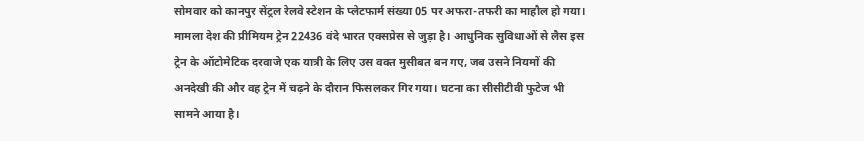सोमवार को कानपुर सेंट्रल रेलवे स्टेशन के प्लेटफार्म संख्या 05 पर अफरा-तफरी का माहौल हो गया। मामला देश की प्रीमियम ट्रेन 22436 वंदे भारत एक्सप्रेस से जुड़ा है। आधुनिक सुविधाओं से लैस इस ट्रेन के ऑटोमेटिक दरवाजे एक यात्री के लिए उस वक्त मुसीबत बन गए, जब उसने नियमों की अनदेखी की और वह ट्रेन में चढ़ने के दौरान फिसलकर गिर गया। घटना का सीसीटीवी फुटेज भी सामने आया है।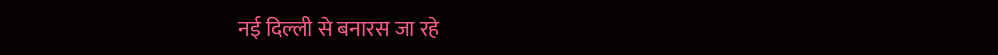नई दिल्ली से बनारस जा रहे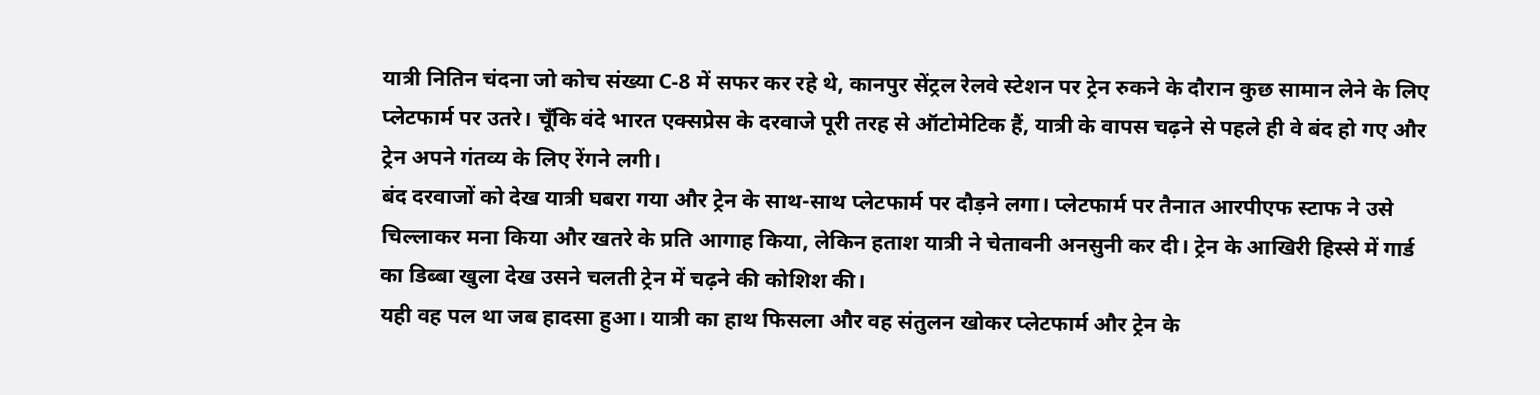यात्री नितिन चंदना जो कोच संख्या C-8 में सफर कर रहे थे, कानपुर सेंट्रल रेलवे स्टेशन पर ट्रेन रुकने के दौरान कुछ सामान लेने के लिए प्लेटफार्म पर उतरे। चूँकि वंदे भारत एक्सप्रेस के दरवाजे पूरी तरह से ऑटोमेटिक हैं, यात्री के वापस चढ़ने से पहले ही वे बंद हो गए और ट्रेन अपने गंतव्य के लिए रेंगने लगी।
बंद दरवाजों को देख यात्री घबरा गया और ट्रेन के साथ-साथ प्लेटफार्म पर दौड़ने लगा। प्लेटफार्म पर तैनात आरपीएफ स्टाफ ने उसे चिल्लाकर मना किया और खतरे के प्रति आगाह किया, लेकिन हताश यात्री ने चेतावनी अनसुनी कर दी। ट्रेन के आखिरी हिस्से में गार्ड का डिब्बा खुला देख उसने चलती ट्रेन में चढ़ने की कोशिश की।
यही वह पल था जब हादसा हुआ। यात्री का हाथ फिसला और वह संतुलन खोकर प्लेटफार्म और ट्रेन के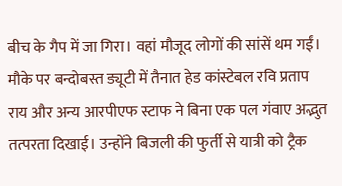बीच के गैप में जा गिरा। वहां मौजूद लोगों की सांसें थम गईं।
मौके पर बन्दोबस्त ड्यूटी में तैनात हेड कांस्टेबल रवि प्रताप राय और अन्य आरपीएफ स्टाफ ने बिना एक पल गंवाए अद्भुत तत्परता दिखाई। उन्होंने बिजली की फुर्ती से यात्री को ट्रैक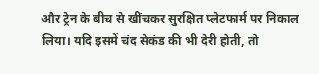और ट्रेन के बीच से खींचकर सुरक्षित प्लेटफार्म पर निकाल लिया। यदि इसमें चंद सेकंड की भी देरी होती, तो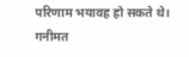परिणाम भयावह हो सकते थे।
गनीमत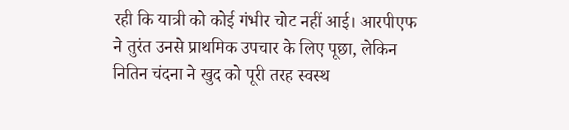रही कि यात्री को कोई गंभीर चोट नहीं आई। आरपीएफ ने तुरंत उनसे प्राथमिक उपचार के लिए पूछा, लेकिन नितिन चंदना ने खुद को पूरी तरह स्वस्थ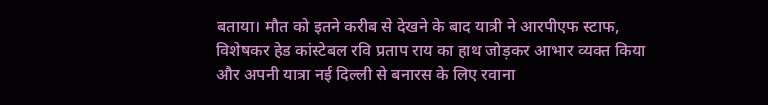बताया। मौत को इतने करीब से देखने के बाद यात्री ने आरपीएफ स्टाफ, विशेषकर हेड कांस्टेबल रवि प्रताप राय का हाथ जोड़कर आभार व्यक्त किया और अपनी यात्रा नई दिल्ली से बनारस के लिए रवाना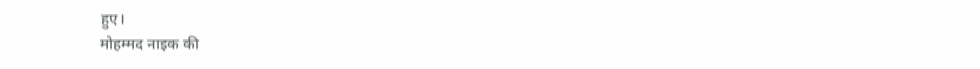हुए।
मोहम्मद नाइक की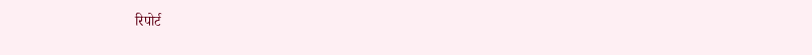रिपोर्ट